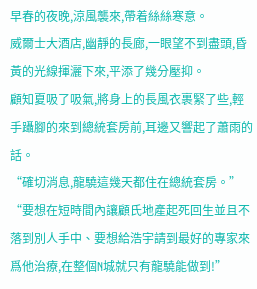早春的夜晚,涼風襲來,帶着絲絲寒意。
威爾士大酒店,幽靜的長廊,一眼望不到盡頭,昏黃的光線揮灑下來,平添了幾分壓抑。
顧知夏吸了吸氣,將身上的長風衣裹緊了些,輕手躡腳的來到總統套房前,耳邊又響起了蕭雨的話。
“確切消息,龍驍這幾天都住在總統套房。”
“要想在短時間內讓顧氏地產起死回生並且不落到別人手中、要想給浩宇請到最好的專家來爲他治療,在整個N城就只有龍驍能做到!”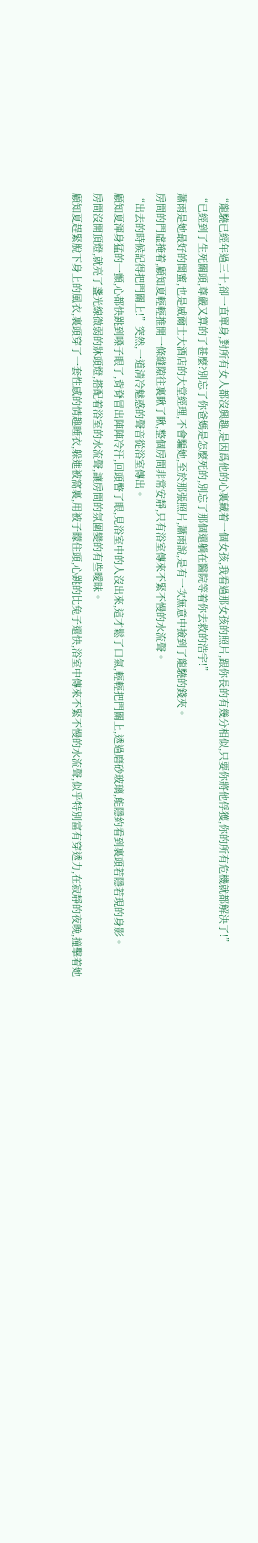“龍驍已經年過三十,卻一直單身,對所有女人都沒興趣,是因爲他的心裏藏着一個女孩,我看過那女孩的照片,跟你長的有幾分相似,只要你將他俘獲,你的所有危機就都解決了!”
“已經到了生死關頭,尊嚴又算的了甚麼?別忘了你爸媽是怎麼死的,別忘了那個還躺在醫院等着你去救的浩宇!”
蕭雨是她最好的閨蜜,也是威爾士大酒店的大堂經理,不會騙她,至於那張照片,蕭雨說,是有一次無意中撿到了龍驍的錢夾。
房間的門虛掩着,顧知夏輕輕推開一條縫隙往裏瞅了瞅,整個房間非常安靜,只有浴室傳來不緊不慢的水流聲。
“出去的時候記得把門關上!”突然,一道清冷魅惑的聲音從浴室傳出。
顧知夏渾身猛的一顫,心都快跳到嗓子眼了,背脊冒出陣陣冷汗,回頭瞥了眼,見浴室中的人沒出來,這才鬆了口氣,輕輕把門關上,透過磨砂玻璃,能隱約看到裏頭若隱若現的身影。
房間沒開頂燈,就亮了盞光線微弱的牀頭燈,搭配着浴室的水流聲,讓房間的氛圍變的有些曖昧。
顧知夏趕緊脫下身上的風衣,裏頭穿了一套性感的情趣睡衣,躲進被窩裏,用被子矇住頭,心跳的比兔子還快,浴室中傳來不緊不慢的水流聲,似乎特別富有穿透力,在寂靜的夜晚,撞擊着她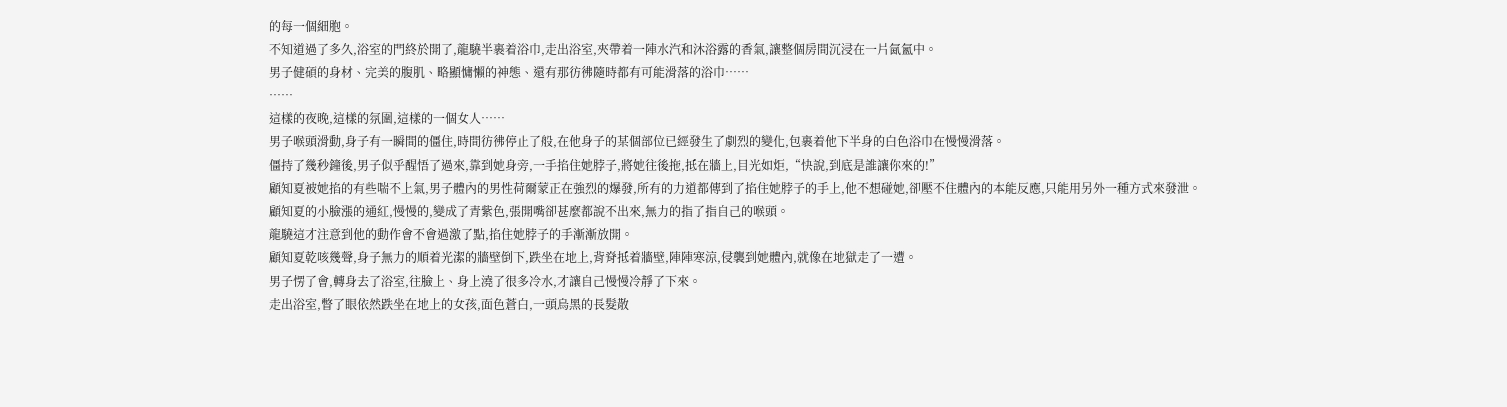的每一個細胞。
不知道過了多久,浴室的門終於開了,龍驍半裹着浴巾,走出浴室,夾帶着一陣水汽和沐浴露的香氣,讓整個房間沉浸在一片氤氳中。
男子健碩的身材、完美的腹肌、略顯慵懶的神態、還有那彷彿隨時都有可能滑落的浴巾……
……
這樣的夜晚,這樣的氛圍,這樣的一個女人……
男子喉頭滑動,身子有一瞬間的僵住,時間彷彿停止了般,在他身子的某個部位已經發生了劇烈的變化,包裹着他下半身的白色浴巾在慢慢滑落。
僵持了幾秒鐘後,男子似乎醒悟了過來,靠到她身旁,一手掐住她脖子,將她往後拖,抵在牆上,目光如炬,“快說,到底是誰讓你來的!”
顧知夏被她掐的有些喘不上氣,男子體內的男性荷爾蒙正在強烈的爆發,所有的力道都傳到了掐住她脖子的手上,他不想碰她,卻壓不住體內的本能反應,只能用另外一種方式來發泄。
顧知夏的小臉漲的通紅,慢慢的,變成了青紫色,張開嘴卻甚麼都說不出來,無力的指了指自己的喉頭。
龍驍這才注意到他的動作會不會過激了點,掐住她脖子的手漸漸放開。
顧知夏乾咳幾聲,身子無力的順着光潔的牆壁倒下,跌坐在地上,背脊抵着牆壁,陣陣寒涼,侵襲到她體內,就像在地獄走了一遭。
男子愣了會,轉身去了浴室,往臉上、身上澆了很多冷水,才讓自己慢慢冷靜了下來。
走出浴室,瞥了眼依然跌坐在地上的女孩,面色蒼白,一頭烏黑的長髮散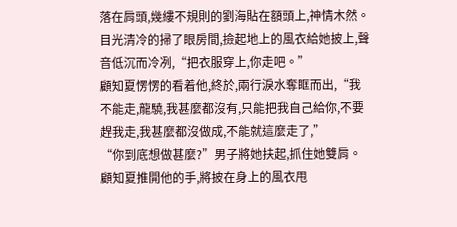落在肩頭,幾縷不規則的劉海貼在額頭上,神情木然。
目光清冷的掃了眼房間,撿起地上的風衣給她披上,聲音低沉而冷冽,“把衣服穿上,你走吧。”
顧知夏愣愣的看着他,終於,兩行淚水奪眶而出,“我不能走,龍驍,我甚麼都沒有,只能把我自己給你,不要趕我走,我甚麼都沒做成,不能就這麼走了,”
“你到底想做甚麼?”男子將她扶起,抓住她雙肩。
顧知夏推開他的手,將披在身上的風衣甩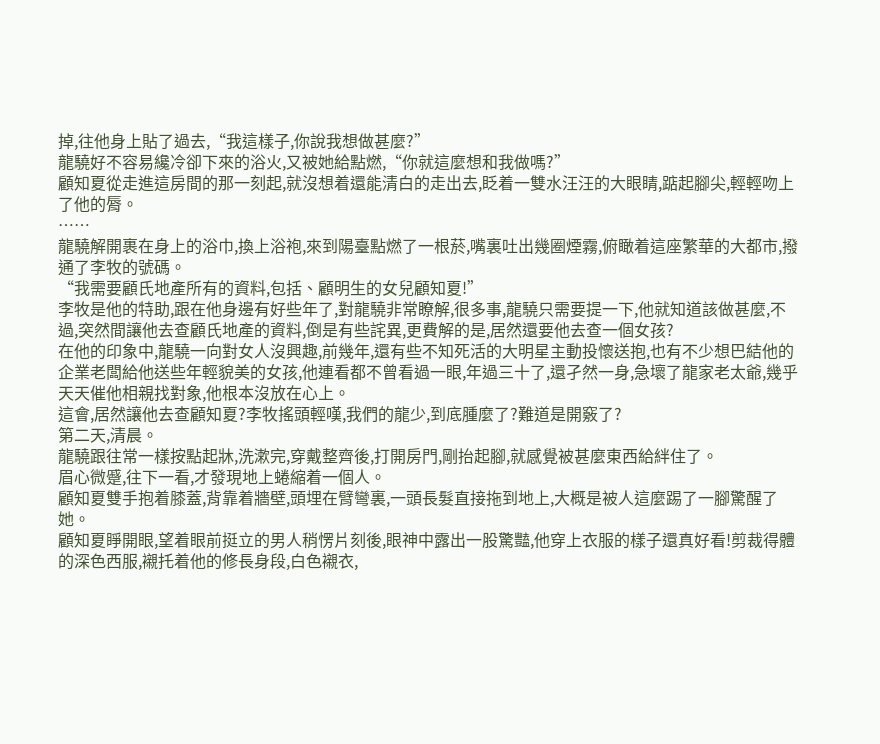掉,往他身上貼了過去,“我這樣子,你說我想做甚麼?”
龍驍好不容易纔冷卻下來的浴火,又被她給點燃,“你就這麼想和我做嗎?”
顧知夏從走進這房間的那一刻起,就沒想着還能清白的走出去,眨着一雙水汪汪的大眼睛,踮起腳尖,輕輕吻上了他的脣。
……
龍驍解開裹在身上的浴巾,換上浴袍,來到陽臺點燃了一根菸,嘴裏吐出幾圈煙霧,俯瞰着這座繁華的大都市,撥通了李牧的號碼。
“我需要顧氏地產所有的資料,包括、顧明生的女兒顧知夏!”
李牧是他的特助,跟在他身邊有好些年了,對龍驍非常瞭解,很多事,龍驍只需要提一下,他就知道該做甚麼,不過,突然間讓他去查顧氏地產的資料,倒是有些詫異,更費解的是,居然還要他去查一個女孩?
在他的印象中,龍驍一向對女人沒興趣,前幾年,還有些不知死活的大明星主動投懷送抱,也有不少想巴結他的企業老闆給他送些年輕貌美的女孩,他連看都不曾看過一眼,年過三十了,還孑然一身,急壞了龍家老太爺,幾乎天天催他相親找對象,他根本沒放在心上。
這會,居然讓他去查顧知夏?李牧搖頭輕嘆,我們的龍少,到底腫麼了?難道是開竅了?
第二天,清晨。
龍驍跟往常一樣按點起牀,洗漱完,穿戴整齊後,打開房門,剛抬起腳,就感覺被甚麼東西給絆住了。
眉心微蹙,往下一看,才發現地上蜷縮着一個人。
顧知夏雙手抱着膝蓋,背靠着牆壁,頭埋在臂彎裏,一頭長髮直接拖到地上,大概是被人這麼踢了一腳驚醒了她。
顧知夏睜開眼,望着眼前挺立的男人稍愣片刻後,眼神中露出一股驚豔,他穿上衣服的樣子還真好看!剪裁得體的深色西服,襯托着他的修長身段,白色襯衣,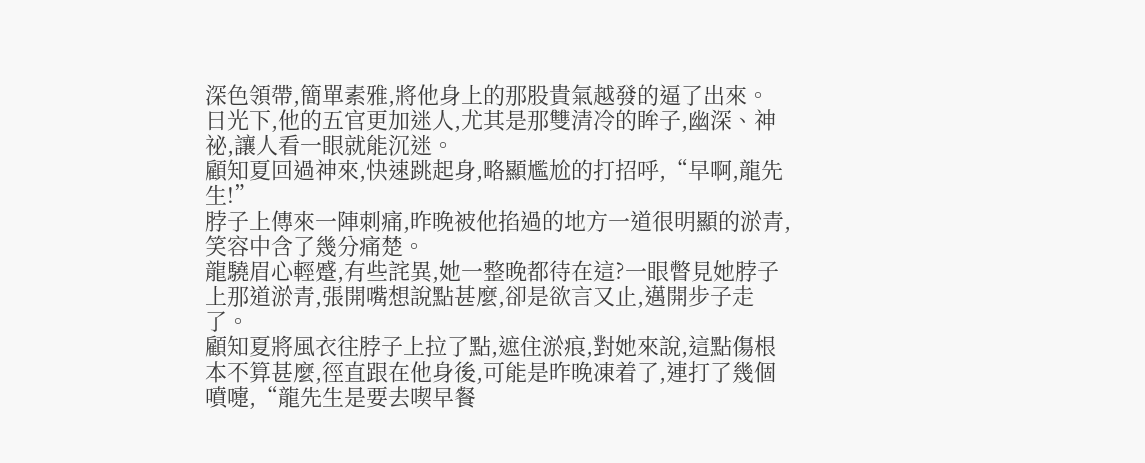深色領帶,簡單素雅,將他身上的那股貴氣越發的逼了出來。
日光下,他的五官更加迷人,尤其是那雙清冷的眸子,幽深、神祕,讓人看一眼就能沉迷。
顧知夏回過神來,快速跳起身,略顯尷尬的打招呼,“早啊,龍先生!”
脖子上傳來一陣刺痛,昨晚被他掐過的地方一道很明顯的淤青,笑容中含了幾分痛楚。
龍驍眉心輕蹙,有些詫異,她一整晚都待在這?一眼瞥見她脖子上那道淤青,張開嘴想說點甚麼,卻是欲言又止,邁開步子走了。
顧知夏將風衣往脖子上拉了點,遮住淤痕,對她來說,這點傷根本不算甚麼,徑直跟在他身後,可能是昨晚凍着了,連打了幾個噴嚏,“龍先生是要去喫早餐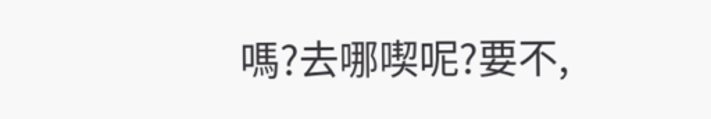嗎?去哪喫呢?要不,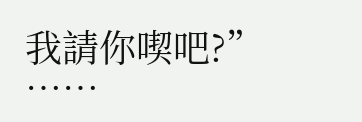我請你喫吧?”
……